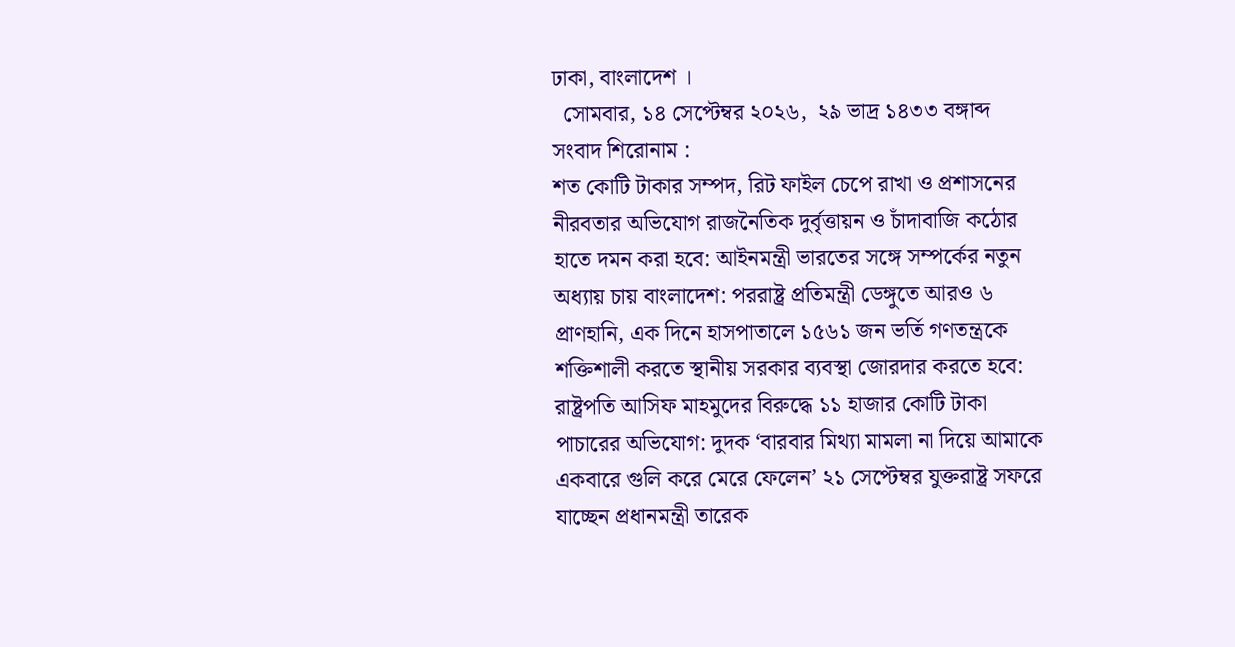ঢাকা, বাংলাদেশ ।
  সোমবার, ১৪ সেপ্টেম্বর ২০২৬,  ২৯ ভাদ্র ১৪৩৩ বঙ্গাব্দ
সংবাদ শিরোনাম :
শত কোটি টাকার সম্পদ, রিট ফাইল চেপে রাখা ও প্রশাসনের নীরবতার অভিযোগ রাজনৈতিক দুর্বৃত্তায়ন ও চাঁদাবাজি কঠোর হাতে দমন করা হবে: আইনমন্ত্রী ভারতের সঙ্গে সম্পর্কের নতুন অধ্যায় চায় বাংলাদেশ: পররাষ্ট্র প্রতিমন্ত্রী ডেঙ্গুতে আরও ৬ প্রাণহানি, এক দিনে হাসপাতালে ১৫৬১ জন ভর্তি গণতন্ত্রকে শক্তিশালী করতে স্থানীয় সরকার ব্যবস্থা জোরদার করতে হবে: রাষ্ট্রপতি আসিফ মাহমুদের বিরুদ্ধে ১১ হাজার কোটি টাকা পাচারের অভিযোগ: দুদক ‘বারবার মিথ্যা মামলা না দিয়ে আমাকে একবারে গুলি করে মেরে ফেলেন’ ২১ সেপ্টেম্বর যুক্তরাষ্ট্র সফরে যাচ্ছেন প্রধানমন্ত্রী তারেক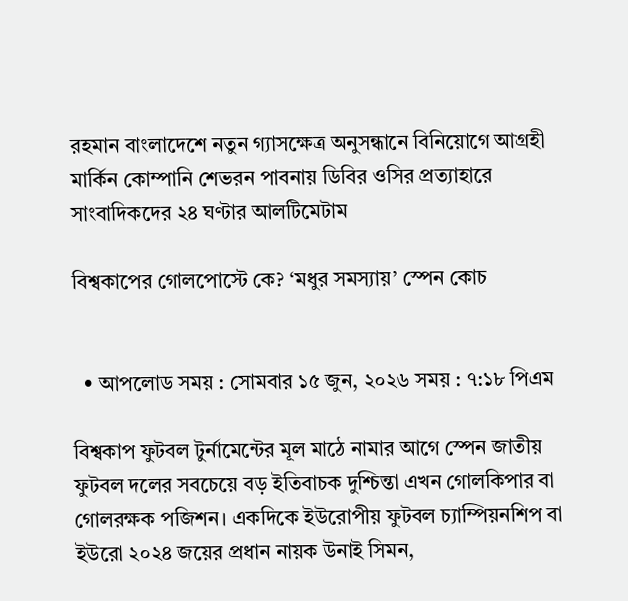রহমান বাংলাদেশে নতুন গ্যাসক্ষেত্র অনুসন্ধানে বিনিয়োগে আগ্রহী মার্কিন কোম্পানি শেভরন পাবনায় ডিবির ওসির প্রত্যাহারে সাংবাদিকদের ২৪ ঘণ্টার আলটিমেটাম

বিশ্বকাপের গোলপোস্টে কে? ‘মধুর সমস্যায়’ স্পেন কোচ


  • আপলোড সময় : সোমবার ১৫ জুন, ২০২৬ সময় : ৭:১৮ পিএম

বিশ্বকাপ ফুটবল টুর্নামেন্টের মূল মাঠে নামার আগে স্পেন জাতীয় ফুটবল দলের সবচেয়ে বড় ইতিবাচক দুশ্চিন্তা এখন গোলকিপার বা গোলরক্ষক পজিশন। একদিকে ইউরোপীয় ফুটবল চ্যাম্পিয়নশিপ বা ইউরো ২০২৪ জয়ের প্রধান নায়ক উনাই সিমন,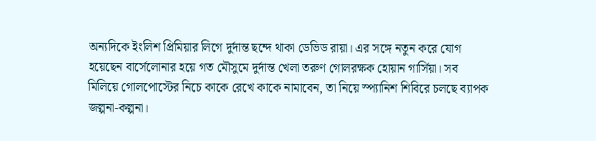অন্যদিকে ইংলিশ প্রিমিয়ার লিগে দুর্দান্ত ছন্দে থাকা ডেভিড রায়া। এর সঙ্গে নতুন করে যোগ হয়েছেন বার্সেলোনার হয়ে গত মৌসুমে দুর্দান্ত খেলা তরুণ গোলরক্ষক হোয়ান গার্সিয়া। সব মিলিয়ে গোলপোস্টের নিচে কাকে রেখে কাকে নামাবেন, তা নিয়ে স্প্যানিশ শিবিরে চলছে ব্যাপক জল্পনা-কল্পনা।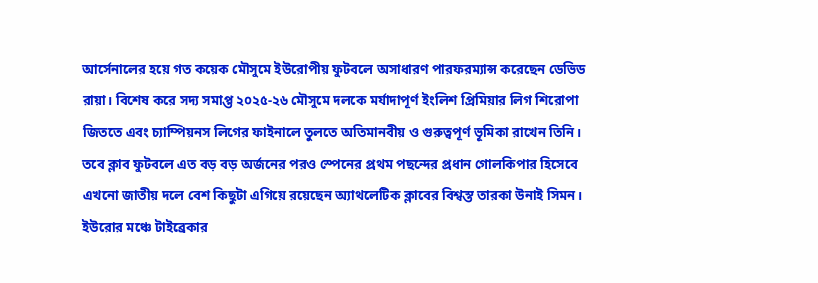আর্সেনালের হয়ে গত কয়েক মৌসুমে ইউরোপীয় ফুটবলে অসাধারণ পারফরম্যান্স করেছেন ডেভিড রায়া। বিশেষ করে সদ্য সমাপ্ত ২০২৫-২৬ মৌসুমে দলকে মর্যাদাপূর্ণ ইংলিশ প্রিমিয়ার লিগ শিরোপা জিততে এবং চ্যাম্পিয়নস লিগের ফাইনালে তুলতে অতিমানবীয় ও গুরুত্বপূর্ণ ভূমিকা রাখেন তিনি। তবে ক্লাব ফুটবলে এত বড় বড় অর্জনের পরও স্পেনের প্রথম পছন্দের প্রধান গোলকিপার হিসেবে এখনো জাতীয় দলে বেশ কিছুটা এগিয়ে রয়েছেন অ্যাথলেটিক ক্লাবের বিশ্বস্ত তারকা উনাই সিমন। ইউরোর মঞ্চে টাইব্রেকার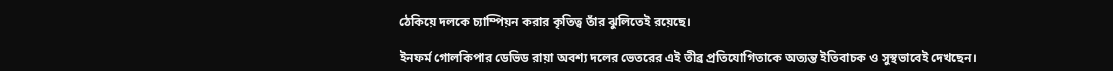ঠেকিয়ে দলকে চ্যাম্পিয়ন করার কৃতিত্ব তাঁর ঝুলিতেই রয়েছে।

ইনফর্ম গোলকিপার ডেভিড রায়া অবশ্য দলের ভেতরের এই তীব্র প্রতিযোগিতাকে অত্যন্ত ইতিবাচক ও সুস্থভাবেই দেখছেন।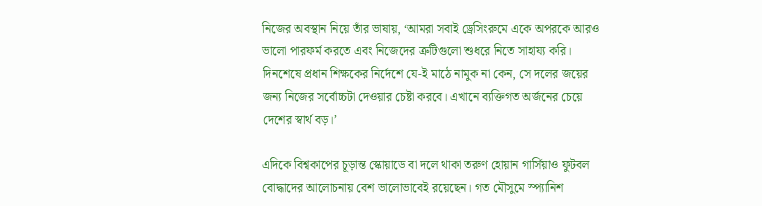নিজের অবস্থান নিয়ে তাঁর ভাষায়, ‘আমরা সবাই ড্রেসিংরুমে একে অপরকে আরও ভালো পারফর্ম করতে এবং নিজেদের ত্রুটিগুলো শুধরে নিতে সাহায্য করি। দিনশেষে প্রধান শিক্ষকের নির্দেশে যে-ই মাঠে নামুক না কেন, সে দলের জয়ের জন্য নিজের সর্বোচ্চটা দেওয়ার চেষ্টা করবে। এখানে ব্যক্তিগত অর্জনের চেয়ে দেশের স্বার্থ বড়।’

এদিকে বিশ্বকাপের চূড়ান্ত স্কোয়াডে বা দলে থাকা তরুণ হোয়ান গার্সিয়াও ফুটবল বোদ্ধাদের আলোচনায় বেশ ভালোভাবেই রয়েছেন। গত মৌসুমে স্প্যানিশ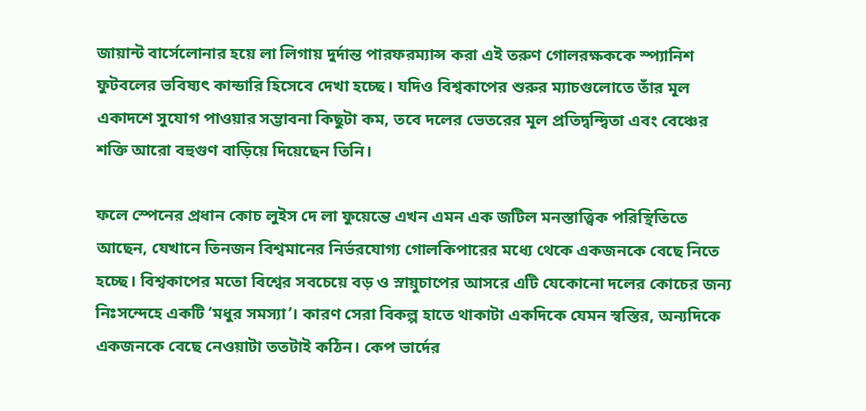জায়ান্ট বার্সেলোনার হয়ে লা লিগায় দুর্দান্ত পারফরম্যান্স করা এই তরুণ গোলরক্ষককে স্প্যানিশ ফুটবলের ভবিষ্যৎ কান্ডারি হিসেবে দেখা হচ্ছে। যদিও বিশ্বকাপের শুরুর ম্যাচগুলোতে তাঁর মূল একাদশে সুযোগ পাওয়ার সম্ভাবনা কিছুটা কম, তবে দলের ভেতরের মূল প্রতিদ্বন্দ্বিতা এবং বেঞ্চের শক্তি আরো বহুগুণ বাড়িয়ে দিয়েছেন তিনি।

ফলে স্পেনের প্রধান কোচ লুইস দে লা ফুয়েন্তে এখন এমন এক জটিল মনস্তাত্ত্বিক পরিস্থিতিতে আছেন, যেখানে তিনজন বিশ্বমানের নির্ভরযোগ্য গোলকিপারের মধ্যে থেকে একজনকে বেছে নিতে হচ্ছে। বিশ্বকাপের মতো বিশ্বের সবচেয়ে বড় ও স্নায়ুচাপের আসরে এটি যেকোনো দলের কোচের জন্য নিঃসন্দেহে একটি ‘মধুর সমস্যা’। কারণ সেরা বিকল্প হাতে থাকাটা একদিকে যেমন স্বস্তির, অন্যদিকে একজনকে বেছে নেওয়াটা ততটাই কঠিন। কেপ ভার্দের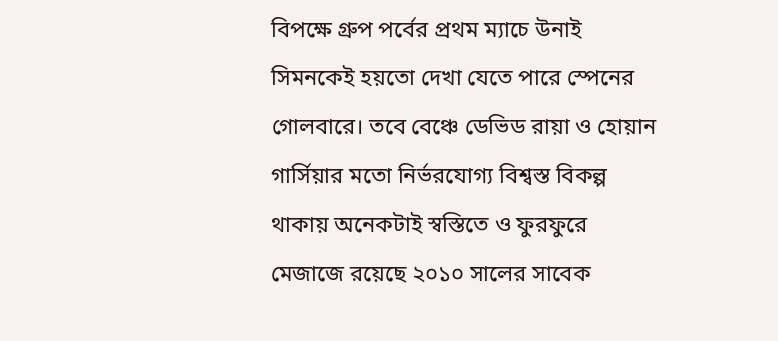বিপক্ষে গ্রুপ পর্বের প্রথম ম্যাচে উনাই সিমনকেই হয়তো দেখা যেতে পারে স্পেনের গোলবারে। তবে বেঞ্চে ডেভিড রায়া ও হোয়ান গার্সিয়ার মতো নির্ভরযোগ্য বিশ্বস্ত বিকল্প থাকায় অনেকটাই স্বস্তিতে ও ফুরফুরে মেজাজে রয়েছে ২০১০ সালের সাবেক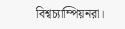বিশ্বচ্যাম্পিয়নরা।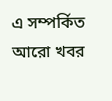এ সম্পর্কিত আরো খবর